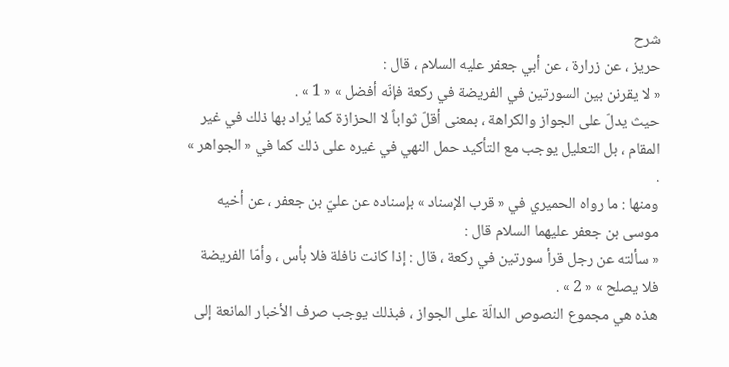شرح
حريز ، عن زرارة ، عن أبي جعفر عليه السلام ، قال :
« لا يقرنن بين السورتين في الفريضة في ركعة فإنّه أفضل » « 1 » .
حيث يدلّ على الجواز والكراهة ، بمعنى أقلّ ثواباً لا الحزازة كما يُراد بها ذلك في غير المقام ، بل التعليل يوجب مع التأكيد حمل النهي في غيره على ذلك كما في « الجواهر » .
ومنها : ما رواه الحميري في « قرب الإسناد » بإسناده عن عليّ بن جعفر ، عن أخيه موسى بن جعفر عليهما السلام قال :
« سألته عن رجل قرأ سورتين في ركعة ، قال : إذا كانت نافلة فلا بأس ، وأمّا الفريضة فلا يصلح » « 2 » .
هذه هي مجموع النصوص الدالّة على الجواز ، فبذلك يوجب صرف الأخبار المانعة إلى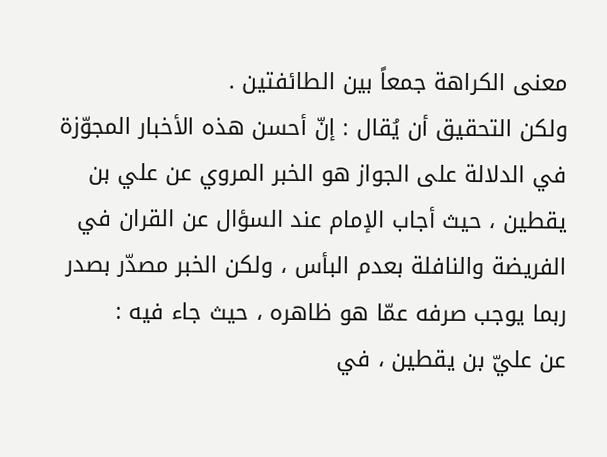معنى الكراهة جمعاً بين الطائفتين .
ولكن التحقيق أن يُقال : إنّ أحسن هذه الأخبار المجوّزة في الدلالة على الجواز هو الخبر المروي عن علي بن يقطين ، حيث أجاب الإمام عند السؤال عن القران في الفريضة والنافلة بعدم البأس ، ولكن الخبر مصدّر بصدر ربما يوجب صرفه عمّا هو ظاهره ، حيث جاء فيه :
عن عليّ بن يقطين ، في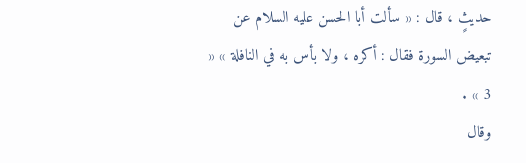حديثٍ ، قال : « سألت أبا الحسن عليه السلام عن تبعيض السورة فقال : أكره ، ولا بأس به في النافلة » « 3 » .
وقال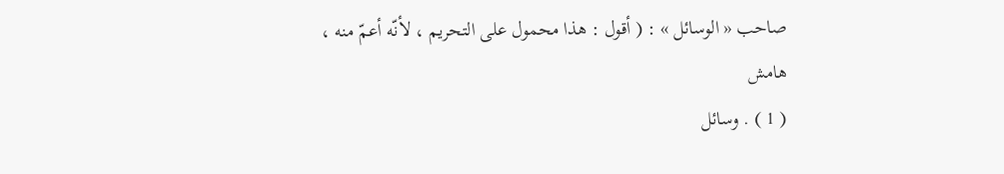صاحب « الوسائل » : ( أقول : هذا محمول على التحريم ، لأنّه أعمّ منه ،
هامش
( 1 ) . وسائل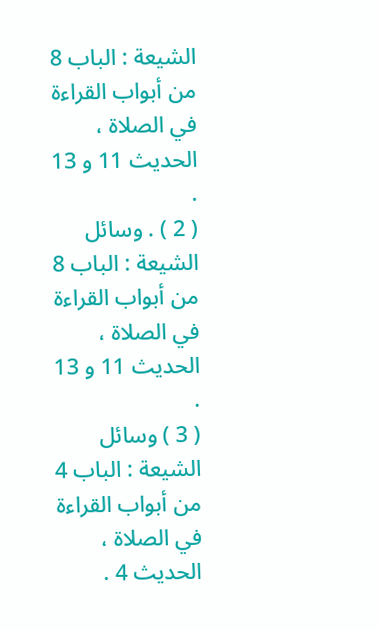الشيعة : الباب 8 من أبواب القراءة في الصلاة ، الحديث 11 و 13 .
( 2 ) . وسائل الشيعة : الباب 8 من أبواب القراءة في الصلاة ، الحديث 11 و 13 .
( 3 ) وسائل الشيعة : الباب 4 من أبواب القراءة في الصلاة ، الحديث 4 .